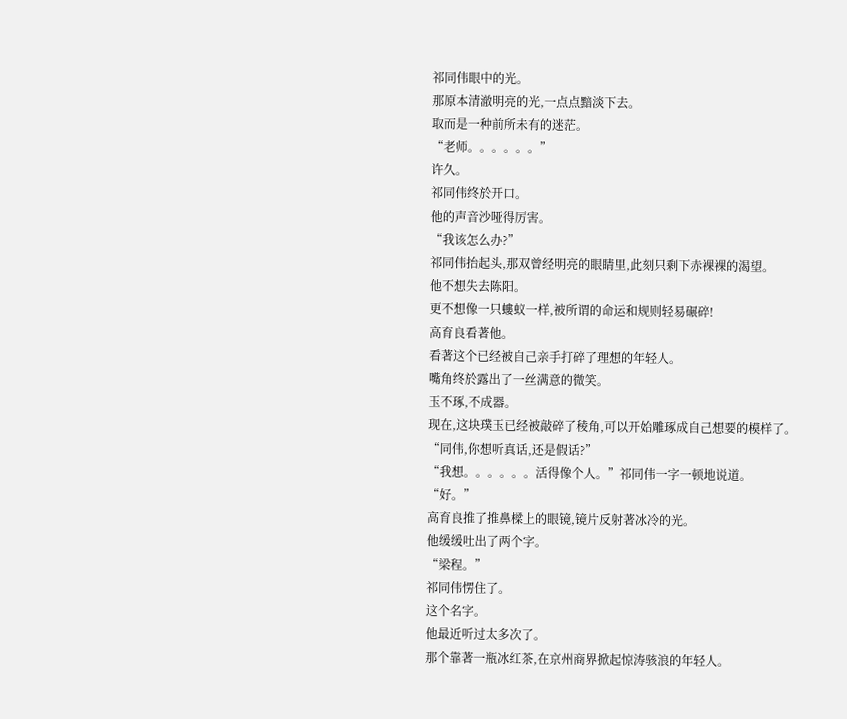祁同伟眼中的光。
那原本清澈明亮的光,一点点黯淡下去。
取而是一种前所未有的迷茫。
“老师。。。。。。”
许久。
祁同伟终於开口。
他的声音沙哑得厉害。
“我该怎么办?”
祁同伟抬起头,那双曾经明亮的眼睛里,此刻只剩下赤裸裸的渴望。
他不想失去陈阳。
更不想像一只螻蚁一样,被所谓的命运和规则轻易碾碎!
高育良看著他。
看著这个已经被自己亲手打碎了理想的年轻人。
嘴角终於露出了一丝满意的微笑。
玉不琢,不成器。
现在,这块璞玉已经被敲碎了稜角,可以开始雕琢成自己想要的模样了。
“同伟,你想听真话,还是假话?”
“我想。。。。。。活得像个人。”祁同伟一字一顿地说道。
“好。”
高育良推了推鼻樑上的眼镜,镜片反射著冰冷的光。
他缓缓吐出了两个字。
“梁程。”
祁同伟愣住了。
这个名字。
他最近听过太多次了。
那个靠著一瓶冰红茶,在京州商界掀起惊涛骇浪的年轻人。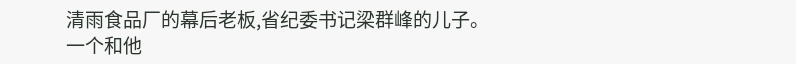清雨食品厂的幕后老板,省纪委书记梁群峰的儿子。
一个和他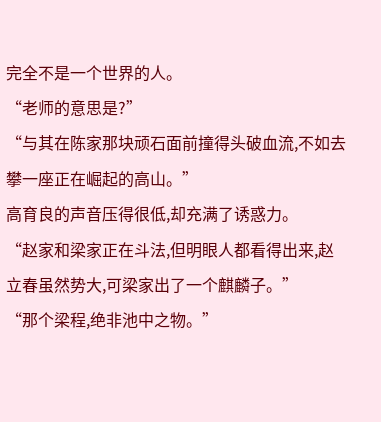完全不是一个世界的人。
“老师的意思是?”
“与其在陈家那块顽石面前撞得头破血流,不如去攀一座正在崛起的高山。”
高育良的声音压得很低,却充满了诱惑力。
“赵家和梁家正在斗法,但明眼人都看得出来,赵立春虽然势大,可梁家出了一个麒麟子。”
“那个梁程,绝非池中之物。”